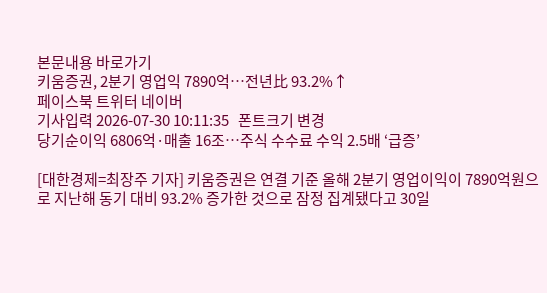본문내용 바로가기
키움증권, 2분기 영업익 7890억…전년比 93.2%↑
페이스북 트위터 네이버
기사입력 2026-07-30 10:11:35   폰트크기 변경
당기순이익 6806억·매출 16조…주식 수수료 수익 2.5배 ‘급증’

[대한경제=최장주 기자] 키움증권은 연결 기준 올해 2분기 영업이익이 7890억원으로 지난해 동기 대비 93.2% 증가한 것으로 잠정 집계됐다고 30일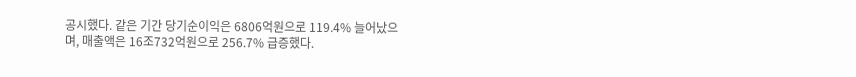공시했다. 같은 기간 당기순이익은 6806억원으로 119.4% 늘어났으며, 매출액은 16조732억원으로 256.7% 급증했다.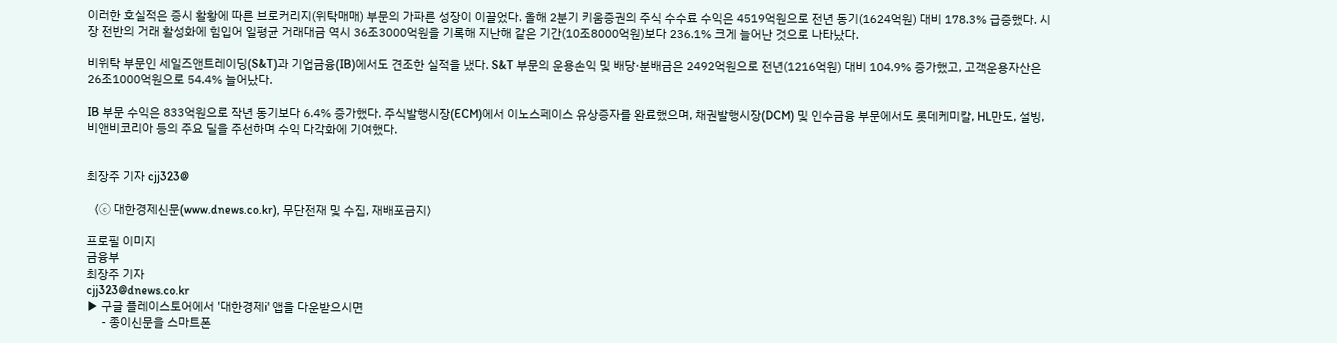이러한 호실적은 증시 활황에 따른 브로커리지(위탁매매) 부문의 가파른 성장이 이끌었다. 올해 2분기 키움증권의 주식 수수료 수익은 4519억원으로 전년 동기(1624억원) 대비 178.3% 급증했다. 시장 전반의 거래 활성화에 힘입어 일평균 거래대금 역시 36조3000억원을 기록해 지난해 같은 기간(10조8000억원)보다 236.1% 크게 늘어난 것으로 나타났다.

비위탁 부문인 세일즈앤트레이딩(S&T)과 기업금융(IB)에서도 견조한 실적을 냈다. S&T 부문의 운용손익 및 배당·분배금은 2492억원으로 전년(1216억원) 대비 104.9% 증가했고, 고객운용자산은 26조1000억원으로 54.4% 늘어났다.

IB 부문 수익은 833억원으로 작년 동기보다 6.4% 증가했다. 주식발행시장(ECM)에서 이노스페이스 유상증자를 완료했으며, 채권발행시장(DCM) 및 인수금융 부문에서도 롯데케미칼, HL만도, 설빙, 비앤비코리아 등의 주요 딜을 주선하며 수익 다각화에 기여했다.


최장주 기자 cjj323@

〈ⓒ 대한경제신문(www.dnews.co.kr), 무단전재 및 수집, 재배포금지〉

프로필 이미지
금융부
최장주 기자
cjj323@dnews.co.kr
▶ 구글 플레이스토어에서 '대한경제i' 앱을 다운받으시면
     - 종이신문을 스마트폰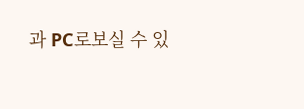과 PC로보실 수 있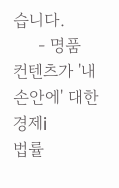습니다.
     - 명품 컨텐츠가 '내손안에' 대한경제i
법률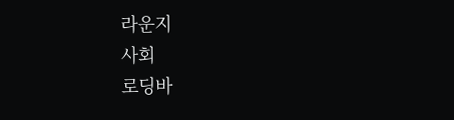라운지
사회
로딩바